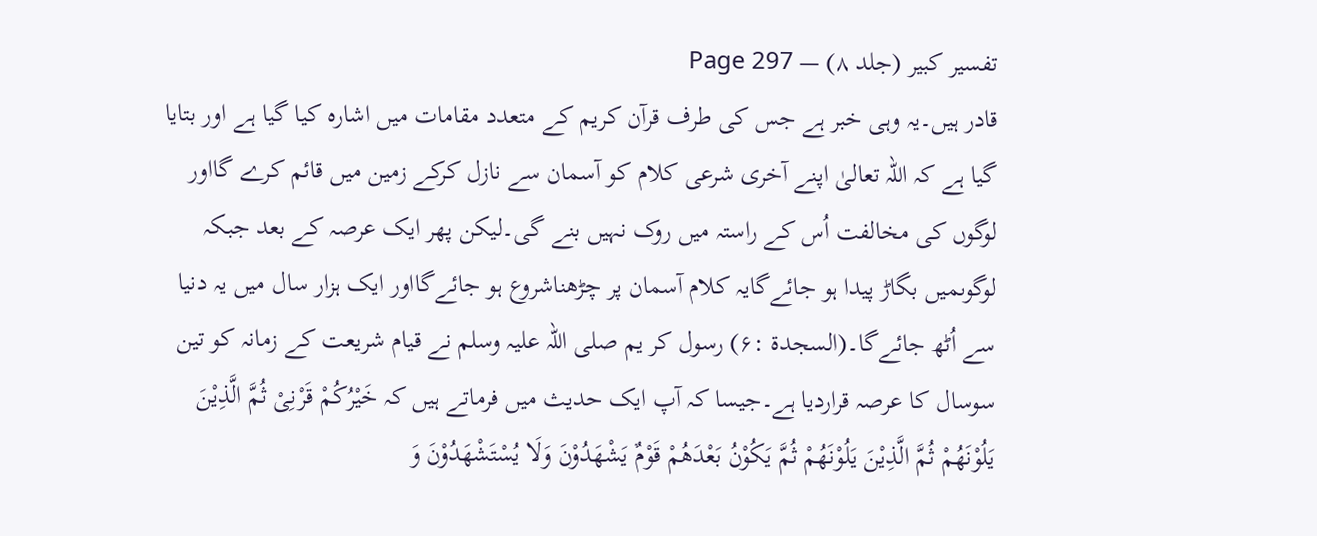تفسیر کبیر (جلد ۸) — Page 297
قادر ہیں۔یہ وہی خبر ہے جس کی طرف قرآن کریم کے متعدد مقامات میں اشارہ کیا گیا ہے اور بتایا گیا ہے کہ اللہ تعالیٰ اپنے آخری شرعی کلام کو آسمان سے نازل کرکے زمین میں قائم کرے گااور لوگوں کی مخالفت اُس کے راستہ میں روک نہیں بنے گی۔لیکن پھر ایک عرصہ کے بعد جبکہ لوگوںمیں بگاڑ پیدا ہو جائےگایہ کلام آسمان پر چڑھناشروع ہو جائےگااور ایک ہزار سال میں یہ دنیا سے اُٹھ جائےگا۔(السجدۃ :۶) رسول کر یم صلی اللہ علیہ وسلم نے قیام شریعت کے زمانہ کو تین سوسال کا عرصہ قراردیا ہے۔جیسا کہ آپ ایک حدیث میں فرماتے ہیں کہ خَیْرُکُمْ قَرْنِیْ ثُمَّ الَّذِیْنَ یَلُوْنَھُمْ ثُمَّ الَّذِیْنَ یَلُوْنَھُمْ ثُمَّ یَکُوْنُ بَعْدَھُمْ قَوْمٌ یَشْھَدُوْنَ وَلَا یُسْتَشْھَدُوْنَ وَ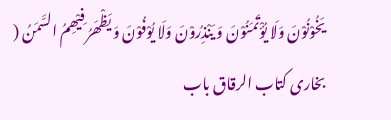یَخُوْنُوْنَ وَلَا یُؤْتَمَنُوْنَ وَ یَنْذِرُوْنَ وَلَا یُوْفُوْنَ وَ یَظْھَرُ فِیْھِمُ السَّمَنُ ( بخاری کتاب الرقاق باب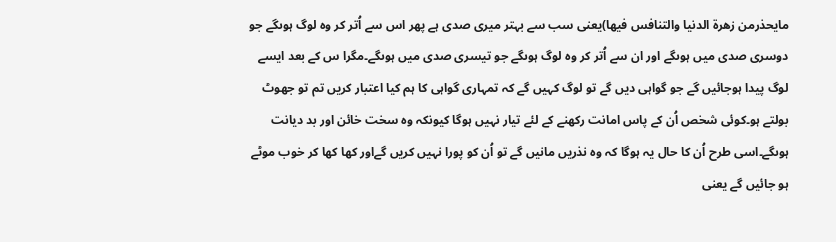مایحذرمن زھرۃ الدنیا والتنافس فیھا)یعنی سب سے بہتر میری صدی ہے پھر اس سے اُتر کر وہ لوگ ہوںگے جو دوسری صدی میں ہوںگے اور ان سے اُتر کر وہ لوگ ہوںگے جو تیسری صدی میں ہوںگے۔مگرا س کے بعد ایسے لوگ پیدا ہوجائیں گے جو گواہی دیں گے تو لوگ کہیں گے کہ تمہاری گواہی کا ہم کیا اعتبار کریں تم تو جھوٹ بولتے ہو۔کوئی شخص اُن کے پاس امانت رکھنے کے لئے تیار نہیں ہوگا کیونکہ وہ سخت خائن اور بد دیانت ہوںگے۔اسی طرح اُن کا حال یہ ہوگا کہ وہ نذریں مانیں گے تو اُن کو پورا نہیں کریں گےاور کھا کھا کر خوب موٹے ہو جائیں گے یعنی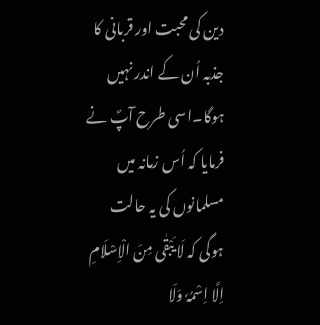دین کی محبت اور قربانی کا جذبہ اُن کے اندر نہیں ہوگا۔اسی طرح آپؐ نے فرمایا کہ اُس زمانہ میں مسلمانوں کی یہ حالت ہوگی کہ لَا یَبْقٰی مِنَ الْاِسْلَامِ اِلَّا اِسْمُہٗ وَلَا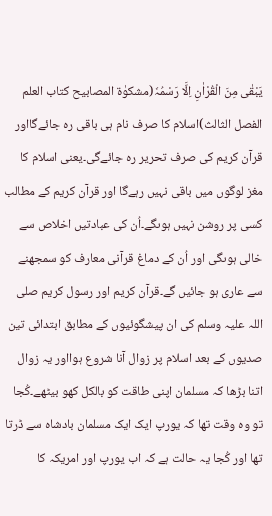یَبْقٰی مِنَ الْقُرْاٰنِ اِلَّا رَسْمُہٗ(مشکوٰۃ المصابیح کتاب العلم الفصل الثالث)اسلام کا صرف نام ہی باقی رہ جائےگااور قرآن کریم کی صرف تحریر رہ جائےگی۔یعنی اسلام کا مغز لوگوں میں باقی نہیں رہےگا اور قرآن کریم کے مطالب کسی پر روشن نہیں ہوںگے۔اُن کی عبادتیں اخلاص سے خالی ہوںگی اور اُن کے دماغ قرآنی معارف کو سمجھنے سے عاری ہو جائیں گے۔قرآن کریم اور رسول کریم صلی اللہ علیہ وسلم کی ان پیشگوئیوں کے مطابق ابتدائی تین صدیوں کے بعد اسلام پر زوال آنا شروع ہوااور یہ زوال اتنا بڑھا کہ مسلمان اپنی طاقت کو بالکل کھو بیٹھے۔کُجا تو وہ وقت تھا کہ یورپ ایک ایک مسلمان بادشاہ سے ڈرتا تھا اور کُجا یہ حالت ہے کہ اب یورپ اور امریکہ کا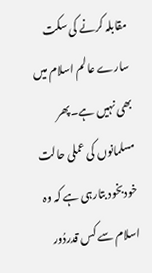مقابلہ کرنے کی سکت سارے عالم اسلام میں بھی نہیں ہے۔پھر مسلمانوں کی عملی حالت خودبخود بتارہی ہے کہ وہ اسلام سے کس قدردُور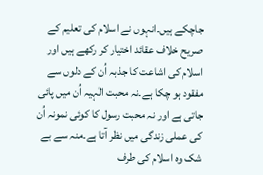جاچکے ہیں۔انہوں نے اسلام کی تعلیم کے صریح خلاف عقائد اختیار کر رکھے ہیں اور اسلام کی اشاعت کا جذبہ اُن کے دلوں سے مفقود ہو چکا ہے۔نہ محبت الٰہیہ اُن میں پائی جاتی ہے اور نہ محبت رسول کا کوئی نمونہ اُن کی عملی زندگی میں نظر آتا ہے۔منہ سے بے شک وہ اسلام کی طرف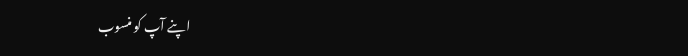اپنے آپ کو منسوب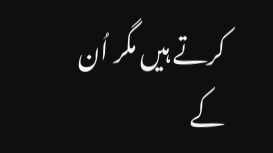کرتے ہیں مگر اُن کے